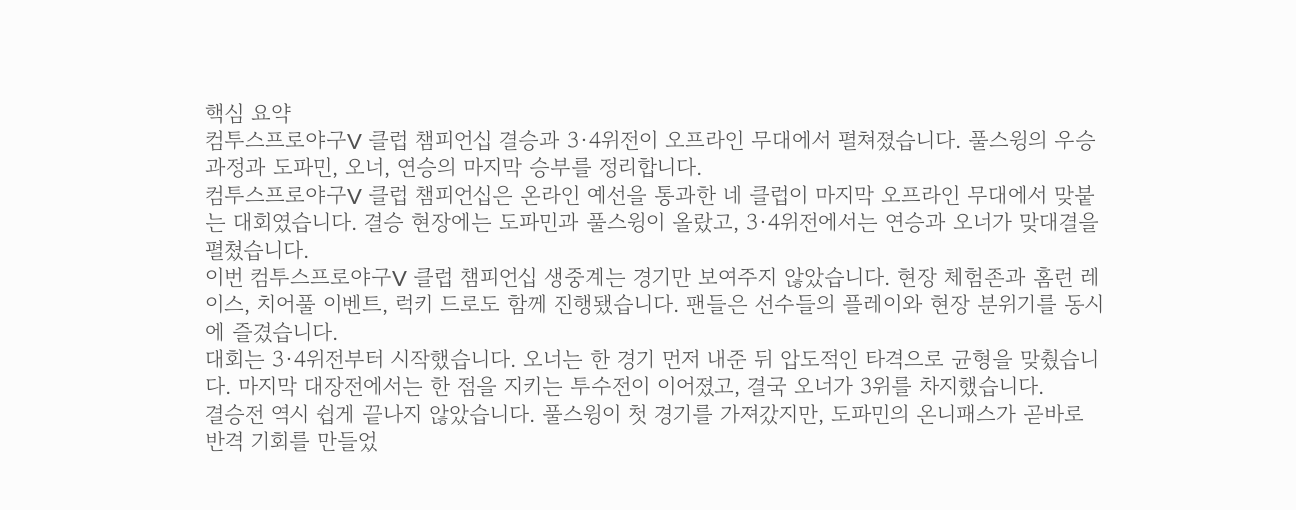핵심 요약
컴투스프로야구V 클럽 챔피언십 결승과 3·4위전이 오프라인 무대에서 펼쳐졌습니다. 풀스윙의 우승 과정과 도파민, 오너, 연승의 마지막 승부를 정리합니다.
컴투스프로야구V 클럽 챔피언십은 온라인 예선을 통과한 네 클럽이 마지막 오프라인 무대에서 맞붙는 대회였습니다. 결승 현장에는 도파민과 풀스윙이 올랐고, 3·4위전에서는 연승과 오너가 맞대결을 펼쳤습니다.
이번 컴투스프로야구V 클럽 챔피언십 생중계는 경기만 보여주지 않았습니다. 현장 체험존과 홈런 레이스, 치어풀 이벤트, 럭키 드로도 함께 진행됐습니다. 팬들은 선수들의 플레이와 현장 분위기를 동시에 즐겼습니다.
대회는 3·4위전부터 시작했습니다. 오너는 한 경기 먼저 내준 뒤 압도적인 타격으로 균형을 맞췄습니다. 마지막 대장전에서는 한 점을 지키는 투수전이 이어졌고, 결국 오너가 3위를 차지했습니다.
결승전 역시 쉽게 끝나지 않았습니다. 풀스윙이 첫 경기를 가져갔지만, 도파민의 온니패스가 곧바로 반격 기회를 만들었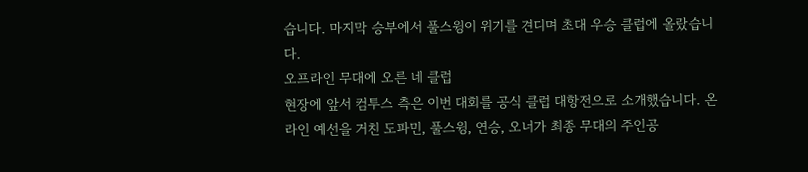습니다. 마지막 승부에서 풀스윙이 위기를 견디며 초대 우승 클럽에 올랐습니다.
오프라인 무대에 오른 네 클럽
현장에 앞서 컴투스 측은 이번 대회를 공식 클럽 대항전으로 소개했습니다. 온라인 예선을 거친 도파민, 풀스윙, 연승, 오너가 최종 무대의 주인공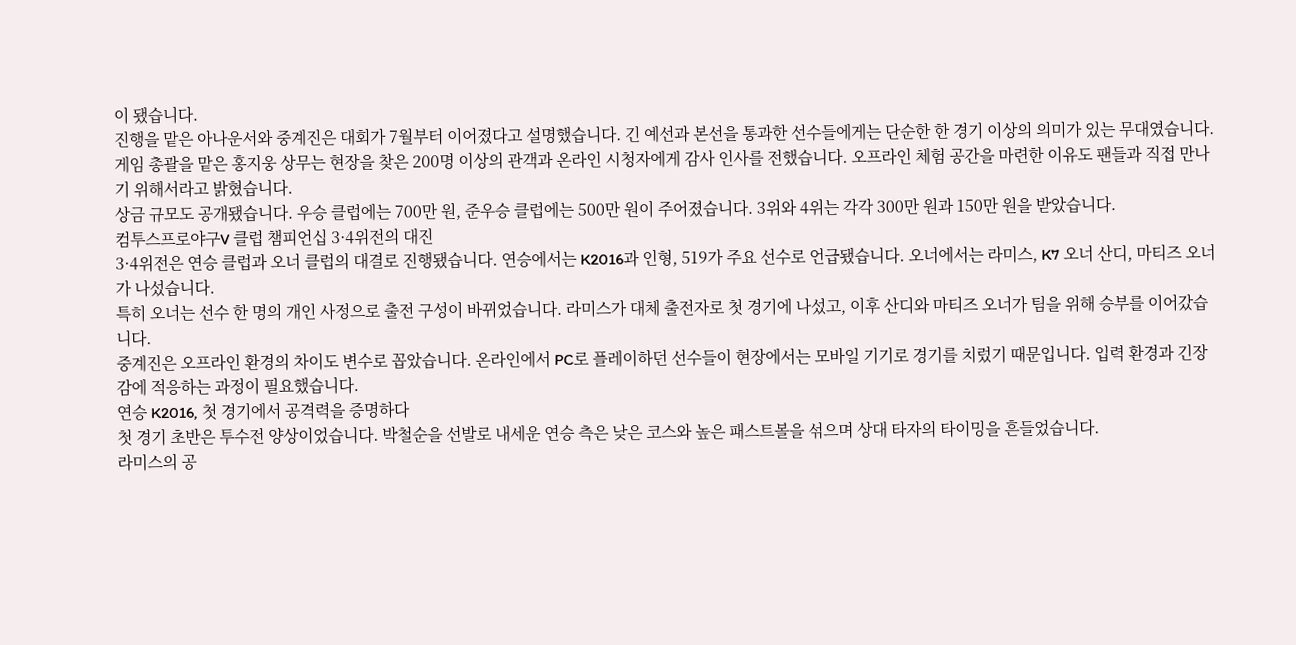이 됐습니다.
진행을 맡은 아나운서와 중계진은 대회가 7월부터 이어졌다고 설명했습니다. 긴 예선과 본선을 통과한 선수들에게는 단순한 한 경기 이상의 의미가 있는 무대였습니다.
게임 총괄을 맡은 홍지웅 상무는 현장을 찾은 200명 이상의 관객과 온라인 시청자에게 감사 인사를 전했습니다. 오프라인 체험 공간을 마련한 이유도 팬들과 직접 만나기 위해서라고 밝혔습니다.
상금 규모도 공개됐습니다. 우승 클럽에는 700만 원, 준우승 클럽에는 500만 원이 주어졌습니다. 3위와 4위는 각각 300만 원과 150만 원을 받았습니다.
컴투스프로야구V 클럽 챔피언십 3·4위전의 대진
3·4위전은 연승 클럽과 오너 클럽의 대결로 진행됐습니다. 연승에서는 K2016과 인형, 519가 주요 선수로 언급됐습니다. 오너에서는 라미스, K7 오너 산디, 마티즈 오너가 나섰습니다.
특히 오너는 선수 한 명의 개인 사정으로 출전 구성이 바뀌었습니다. 라미스가 대체 출전자로 첫 경기에 나섰고, 이후 산디와 마티즈 오너가 팀을 위해 승부를 이어갔습니다.
중계진은 오프라인 환경의 차이도 변수로 꼽았습니다. 온라인에서 PC로 플레이하던 선수들이 현장에서는 모바일 기기로 경기를 치렀기 때문입니다. 입력 환경과 긴장감에 적응하는 과정이 필요했습니다.
연승 K2016, 첫 경기에서 공격력을 증명하다
첫 경기 초반은 투수전 양상이었습니다. 박철순을 선발로 내세운 연승 측은 낮은 코스와 높은 패스트볼을 섞으며 상대 타자의 타이밍을 흔들었습니다.
라미스의 공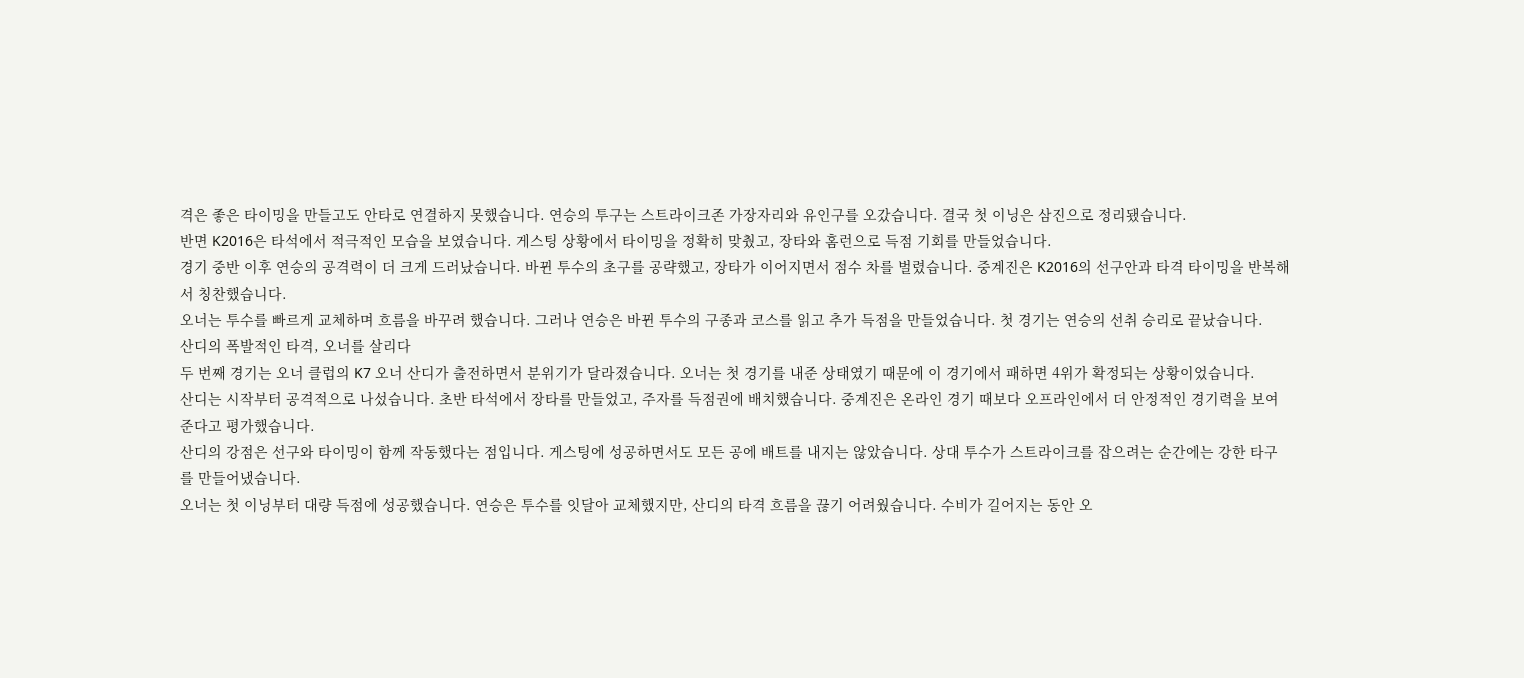격은 좋은 타이밍을 만들고도 안타로 연결하지 못했습니다. 연승의 투구는 스트라이크존 가장자리와 유인구를 오갔습니다. 결국 첫 이닝은 삼진으로 정리됐습니다.
반면 K2016은 타석에서 적극적인 모습을 보였습니다. 게스팅 상황에서 타이밍을 정확히 맞췄고, 장타와 홈런으로 득점 기회를 만들었습니다.
경기 중반 이후 연승의 공격력이 더 크게 드러났습니다. 바뀐 투수의 초구를 공략했고, 장타가 이어지면서 점수 차를 벌렸습니다. 중계진은 K2016의 선구안과 타격 타이밍을 반복해서 칭찬했습니다.
오너는 투수를 빠르게 교체하며 흐름을 바꾸려 했습니다. 그러나 연승은 바뀐 투수의 구종과 코스를 읽고 추가 득점을 만들었습니다. 첫 경기는 연승의 선취 승리로 끝났습니다.
산디의 폭발적인 타격, 오너를 살리다
두 번째 경기는 오너 클럽의 K7 오너 산디가 출전하면서 분위기가 달라졌습니다. 오너는 첫 경기를 내준 상태였기 때문에 이 경기에서 패하면 4위가 확정되는 상황이었습니다.
산디는 시작부터 공격적으로 나섰습니다. 초반 타석에서 장타를 만들었고, 주자를 득점권에 배치했습니다. 중계진은 온라인 경기 때보다 오프라인에서 더 안정적인 경기력을 보여준다고 평가했습니다.
산디의 강점은 선구와 타이밍이 함께 작동했다는 점입니다. 게스팅에 성공하면서도 모든 공에 배트를 내지는 않았습니다. 상대 투수가 스트라이크를 잡으려는 순간에는 강한 타구를 만들어냈습니다.
오너는 첫 이닝부터 대량 득점에 성공했습니다. 연승은 투수를 잇달아 교체했지만, 산디의 타격 흐름을 끊기 어려웠습니다. 수비가 길어지는 동안 오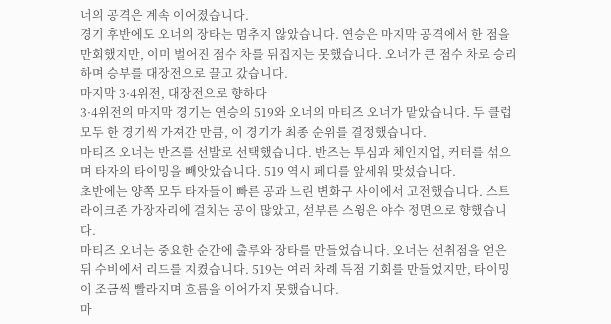너의 공격은 계속 이어졌습니다.
경기 후반에도 오너의 장타는 멈추지 않았습니다. 연승은 마지막 공격에서 한 점을 만회했지만, 이미 벌어진 점수 차를 뒤집지는 못했습니다. 오너가 큰 점수 차로 승리하며 승부를 대장전으로 끌고 갔습니다.
마지막 3·4위전, 대장전으로 향하다
3·4위전의 마지막 경기는 연승의 519와 오너의 마티즈 오너가 맡았습니다. 두 클럽 모두 한 경기씩 가져간 만큼, 이 경기가 최종 순위를 결정했습니다.
마티즈 오너는 반즈를 선발로 선택했습니다. 반즈는 투심과 체인지업, 커터를 섞으며 타자의 타이밍을 빼앗았습니다. 519 역시 페디를 앞세워 맞섰습니다.
초반에는 양쪽 모두 타자들이 빠른 공과 느린 변화구 사이에서 고전했습니다. 스트라이크존 가장자리에 걸치는 공이 많았고, 섣부른 스윙은 야수 정면으로 향했습니다.
마티즈 오너는 중요한 순간에 출루와 장타를 만들었습니다. 오너는 선취점을 얻은 뒤 수비에서 리드를 지켰습니다. 519는 여러 차례 득점 기회를 만들었지만, 타이밍이 조금씩 빨라지며 흐름을 이어가지 못했습니다.
마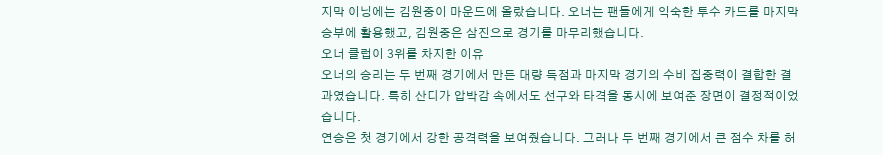지막 이닝에는 김원중이 마운드에 올랐습니다. 오너는 팬들에게 익숙한 투수 카드를 마지막 승부에 활용했고, 김원중은 삼진으로 경기를 마무리했습니다.
오너 클럽이 3위를 차지한 이유
오너의 승리는 두 번째 경기에서 만든 대량 득점과 마지막 경기의 수비 집중력이 결합한 결과였습니다. 특히 산디가 압박감 속에서도 선구와 타격을 동시에 보여준 장면이 결정적이었습니다.
연승은 첫 경기에서 강한 공격력을 보여줬습니다. 그러나 두 번째 경기에서 큰 점수 차를 허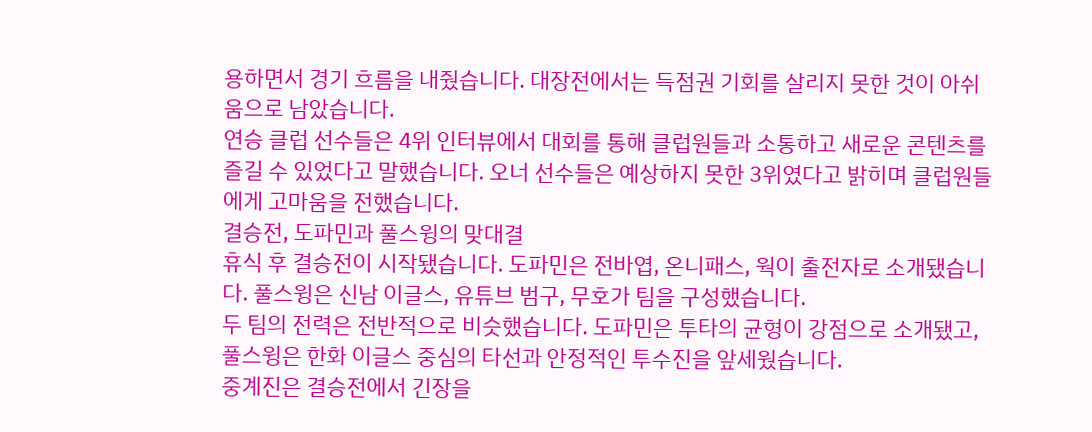용하면서 경기 흐름을 내줬습니다. 대장전에서는 득점권 기회를 살리지 못한 것이 아쉬움으로 남았습니다.
연승 클럽 선수들은 4위 인터뷰에서 대회를 통해 클럽원들과 소통하고 새로운 콘텐츠를 즐길 수 있었다고 말했습니다. 오너 선수들은 예상하지 못한 3위였다고 밝히며 클럽원들에게 고마움을 전했습니다.
결승전, 도파민과 풀스윙의 맞대결
휴식 후 결승전이 시작됐습니다. 도파민은 전바엽, 온니패스, 웍이 출전자로 소개됐습니다. 풀스윙은 신남 이글스, 유튜브 범구, 무호가 팀을 구성했습니다.
두 팀의 전력은 전반적으로 비슷했습니다. 도파민은 투타의 균형이 강점으로 소개됐고, 풀스윙은 한화 이글스 중심의 타선과 안정적인 투수진을 앞세웠습니다.
중계진은 결승전에서 긴장을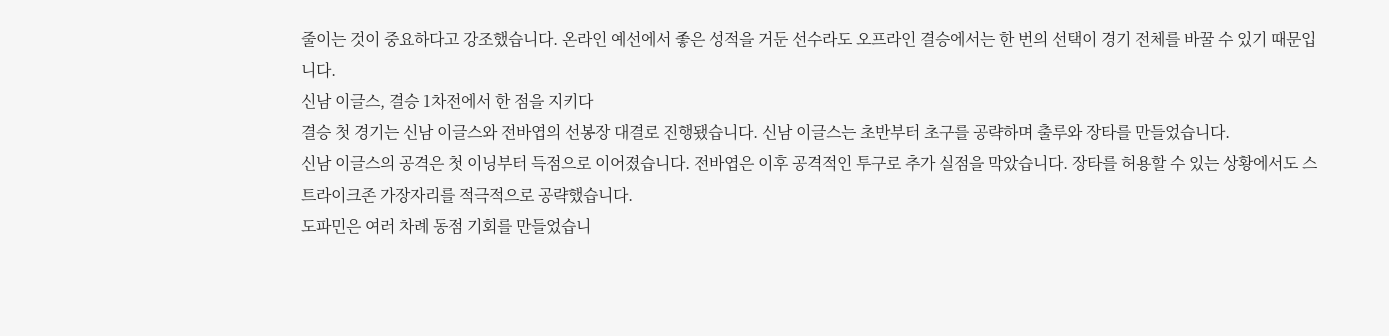줄이는 것이 중요하다고 강조했습니다. 온라인 예선에서 좋은 성적을 거둔 선수라도 오프라인 결승에서는 한 번의 선택이 경기 전체를 바꿀 수 있기 때문입니다.
신남 이글스, 결승 1차전에서 한 점을 지키다
결승 첫 경기는 신남 이글스와 전바엽의 선봉장 대결로 진행됐습니다. 신남 이글스는 초반부터 초구를 공략하며 출루와 장타를 만들었습니다.
신남 이글스의 공격은 첫 이닝부터 득점으로 이어졌습니다. 전바엽은 이후 공격적인 투구로 추가 실점을 막았습니다. 장타를 허용할 수 있는 상황에서도 스트라이크존 가장자리를 적극적으로 공략했습니다.
도파민은 여러 차례 동점 기회를 만들었습니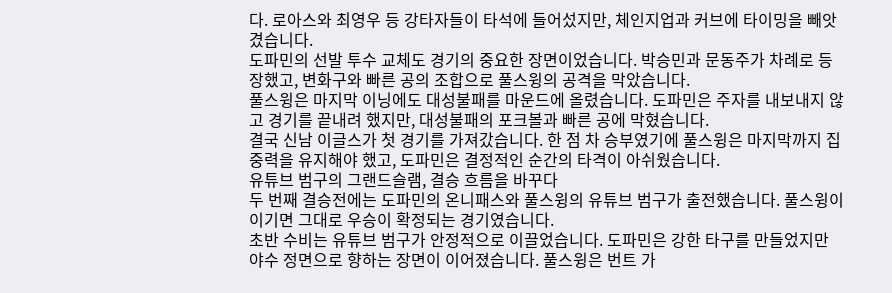다. 로아스와 최영우 등 강타자들이 타석에 들어섰지만, 체인지업과 커브에 타이밍을 빼앗겼습니다.
도파민의 선발 투수 교체도 경기의 중요한 장면이었습니다. 박승민과 문동주가 차례로 등장했고, 변화구와 빠른 공의 조합으로 풀스윙의 공격을 막았습니다.
풀스윙은 마지막 이닝에도 대성불패를 마운드에 올렸습니다. 도파민은 주자를 내보내지 않고 경기를 끝내려 했지만, 대성불패의 포크볼과 빠른 공에 막혔습니다.
결국 신남 이글스가 첫 경기를 가져갔습니다. 한 점 차 승부였기에 풀스윙은 마지막까지 집중력을 유지해야 했고, 도파민은 결정적인 순간의 타격이 아쉬웠습니다.
유튜브 범구의 그랜드슬램, 결승 흐름을 바꾸다
두 번째 결승전에는 도파민의 온니패스와 풀스윙의 유튜브 범구가 출전했습니다. 풀스윙이 이기면 그대로 우승이 확정되는 경기였습니다.
초반 수비는 유튜브 범구가 안정적으로 이끌었습니다. 도파민은 강한 타구를 만들었지만 야수 정면으로 향하는 장면이 이어졌습니다. 풀스윙은 번트 가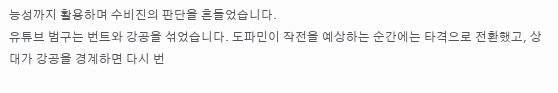능성까지 활용하며 수비진의 판단을 흔들었습니다.
유튜브 범구는 번트와 강공을 섞었습니다. 도파민이 작전을 예상하는 순간에는 타격으로 전환했고, 상대가 강공을 경계하면 다시 번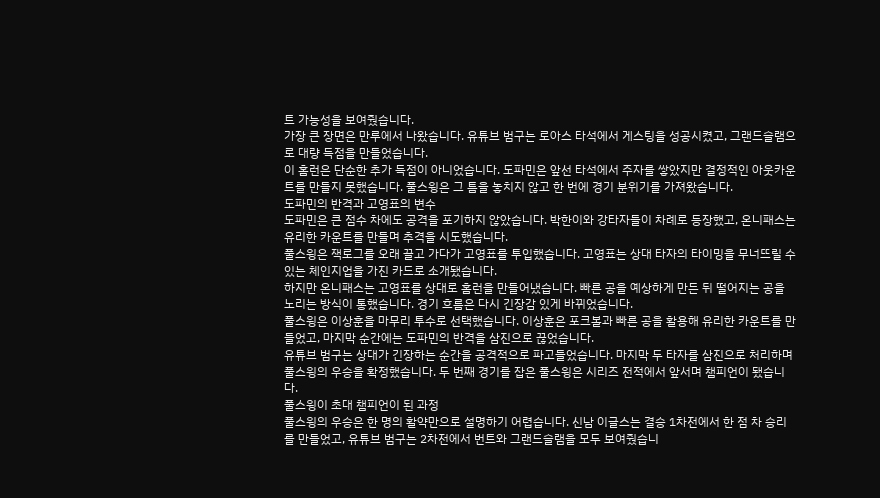트 가능성을 보여줬습니다.
가장 큰 장면은 만루에서 나왔습니다. 유튜브 범구는 로아스 타석에서 게스팅을 성공시켰고, 그랜드슬램으로 대량 득점을 만들었습니다.
이 홈런은 단순한 추가 득점이 아니었습니다. 도파민은 앞선 타석에서 주자를 쌓았지만 결정적인 아웃카운트를 만들지 못했습니다. 풀스윙은 그 틈을 놓치지 않고 한 번에 경기 분위기를 가져왔습니다.
도파민의 반격과 고영표의 변수
도파민은 큰 점수 차에도 공격을 포기하지 않았습니다. 박한이와 강타자들이 차례로 등장했고, 온니패스는 유리한 카운트를 만들며 추격을 시도했습니다.
풀스윙은 잭로그를 오래 끌고 가다가 고영표를 투입했습니다. 고영표는 상대 타자의 타이밍을 무너뜨릴 수 있는 체인지업을 가진 카드로 소개됐습니다.
하지만 온니패스는 고영표를 상대로 홈런을 만들어냈습니다. 빠른 공을 예상하게 만든 뒤 떨어지는 공을 노리는 방식이 통했습니다. 경기 흐름은 다시 긴장감 있게 바뀌었습니다.
풀스윙은 이상훈을 마무리 투수로 선택했습니다. 이상훈은 포크볼과 빠른 공을 활용해 유리한 카운트를 만들었고, 마지막 순간에는 도파민의 반격을 삼진으로 끊었습니다.
유튜브 범구는 상대가 긴장하는 순간을 공격적으로 파고들었습니다. 마지막 두 타자를 삼진으로 처리하며 풀스윙의 우승을 확정했습니다. 두 번째 경기를 잡은 풀스윙은 시리즈 전적에서 앞서며 챔피언이 됐습니다.
풀스윙이 초대 챔피언이 된 과정
풀스윙의 우승은 한 명의 활약만으로 설명하기 어렵습니다. 신남 이글스는 결승 1차전에서 한 점 차 승리를 만들었고, 유튜브 범구는 2차전에서 번트와 그랜드슬램을 모두 보여줬습니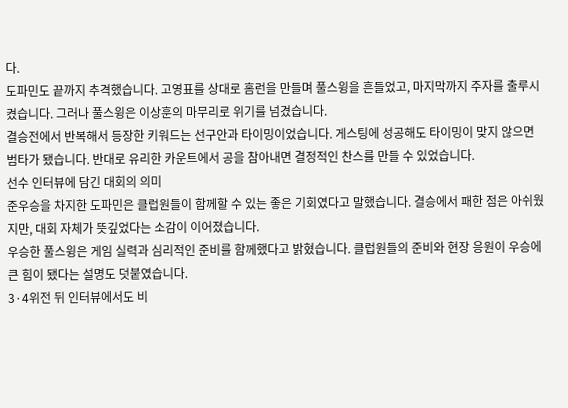다.
도파민도 끝까지 추격했습니다. 고영표를 상대로 홈런을 만들며 풀스윙을 흔들었고, 마지막까지 주자를 출루시켰습니다. 그러나 풀스윙은 이상훈의 마무리로 위기를 넘겼습니다.
결승전에서 반복해서 등장한 키워드는 선구안과 타이밍이었습니다. 게스팅에 성공해도 타이밍이 맞지 않으면 범타가 됐습니다. 반대로 유리한 카운트에서 공을 참아내면 결정적인 찬스를 만들 수 있었습니다.
선수 인터뷰에 담긴 대회의 의미
준우승을 차지한 도파민은 클럽원들이 함께할 수 있는 좋은 기회였다고 말했습니다. 결승에서 패한 점은 아쉬웠지만, 대회 자체가 뜻깊었다는 소감이 이어졌습니다.
우승한 풀스윙은 게임 실력과 심리적인 준비를 함께했다고 밝혔습니다. 클럽원들의 준비와 현장 응원이 우승에 큰 힘이 됐다는 설명도 덧붙였습니다.
3·4위전 뒤 인터뷰에서도 비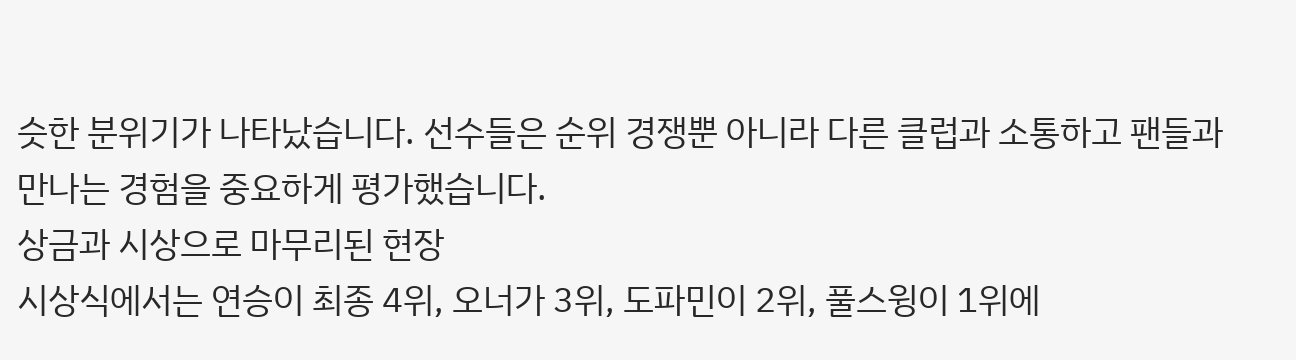슷한 분위기가 나타났습니다. 선수들은 순위 경쟁뿐 아니라 다른 클럽과 소통하고 팬들과 만나는 경험을 중요하게 평가했습니다.
상금과 시상으로 마무리된 현장
시상식에서는 연승이 최종 4위, 오너가 3위, 도파민이 2위, 풀스윙이 1위에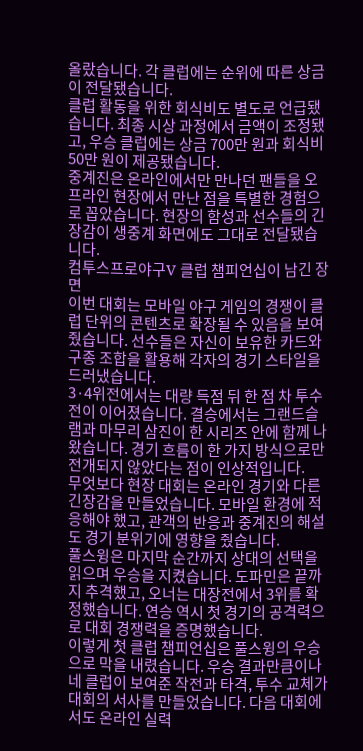올랐습니다. 각 클럽에는 순위에 따른 상금이 전달됐습니다.
클럽 활동을 위한 회식비도 별도로 언급됐습니다. 최종 시상 과정에서 금액이 조정됐고, 우승 클럽에는 상금 700만 원과 회식비 50만 원이 제공됐습니다.
중계진은 온라인에서만 만나던 팬들을 오프라인 현장에서 만난 점을 특별한 경험으로 꼽았습니다. 현장의 함성과 선수들의 긴장감이 생중계 화면에도 그대로 전달됐습니다.
컴투스프로야구V 클럽 챔피언십이 남긴 장면
이번 대회는 모바일 야구 게임의 경쟁이 클럽 단위의 콘텐츠로 확장될 수 있음을 보여줬습니다. 선수들은 자신이 보유한 카드와 구종 조합을 활용해 각자의 경기 스타일을 드러냈습니다.
3·4위전에서는 대량 득점 뒤 한 점 차 투수전이 이어졌습니다. 결승에서는 그랜드슬램과 마무리 삼진이 한 시리즈 안에 함께 나왔습니다. 경기 흐름이 한 가지 방식으로만 전개되지 않았다는 점이 인상적입니다.
무엇보다 현장 대회는 온라인 경기와 다른 긴장감을 만들었습니다. 모바일 환경에 적응해야 했고, 관객의 반응과 중계진의 해설도 경기 분위기에 영향을 줬습니다.
풀스윙은 마지막 순간까지 상대의 선택을 읽으며 우승을 지켰습니다. 도파민은 끝까지 추격했고, 오너는 대장전에서 3위를 확정했습니다. 연승 역시 첫 경기의 공격력으로 대회 경쟁력을 증명했습니다.
이렇게 첫 클럽 챔피언십은 풀스윙의 우승으로 막을 내렸습니다. 우승 결과만큼이나 네 클럽이 보여준 작전과 타격, 투수 교체가 대회의 서사를 만들었습니다. 다음 대회에서도 온라인 실력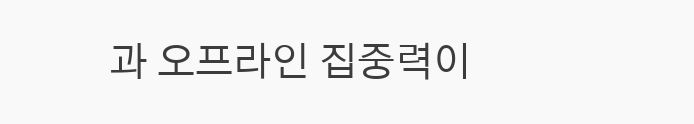과 오프라인 집중력이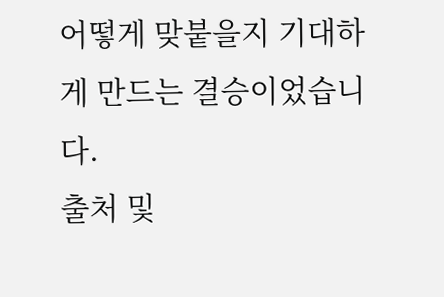어떻게 맞붙을지 기대하게 만드는 결승이었습니다.
출처 및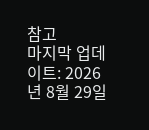참고
마지막 업데이트: 2026년 8월 29일